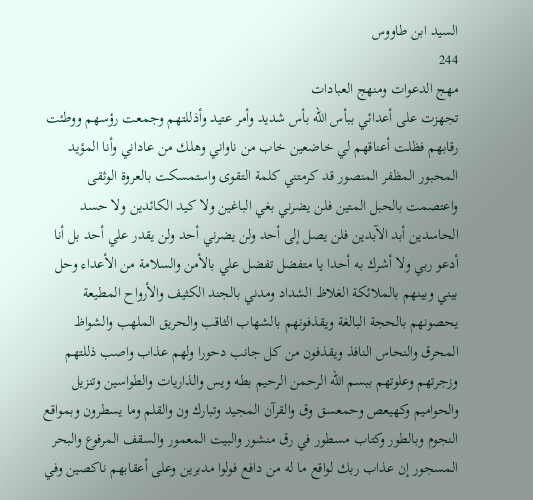السيد ابن طاووس
244
مهج الدعوات ومنهج العبادات
تجهزت على أعدائي ببأس الله بأس شديد وأمر عتيد وأذللتهم وجمعت رؤسهم ووطئت رقابهم فظلت أعناقهم لي خاضعين خاب من ناواني وهلك من عاداني وأنا المؤيد المحبور المظفر المنصور قد كرمتني كلمة التقوى واستمسكت بالعروة الوثقى واعتصمت بالحبل المتين فلن يضرني بغي الباغين ولا كيد الكائدين ولا حسد الحاسدين أبد الآبدين فلن يصل إلى أحد ولن يضرني أحد ولن يقدر علي أحد بل أنا أدعو ربي ولا أشرك به أحدا يا متفضل تفضل علي بالأمن والسلامة من الأعداء وحل بيني وبينهم بالملائكة الغلاظ الشداد ومدني بالجند الكثيف والأرواح المطيعة يحصونهم بالحجة البالغة ويقذفونهم بالشهاب الثاقب والحريق الملهب والشواظ المحرق والنحاس النافذ ويقذفون من كل جانب دحورا ولهم عذاب واصب ذللتهم وزجرتهم وعلوتهم ببسم الله الرحمن الرحيم بطه ويس والذاريات والطواسين وتنزيل والحواميم وكهيعص وحمعسق وق والقرآن المجيد وتبارك ون والقلم وما يسطرون وبمواقع النجوم وبالطور وكتاب مسطور في رق منشور والبيت المعمور والسقف المرفوع والبحر المسجور إن عذاب ربك لواقع ما له من دافع فولوا مدبرين وعلى أعقابهم ناكصين وفي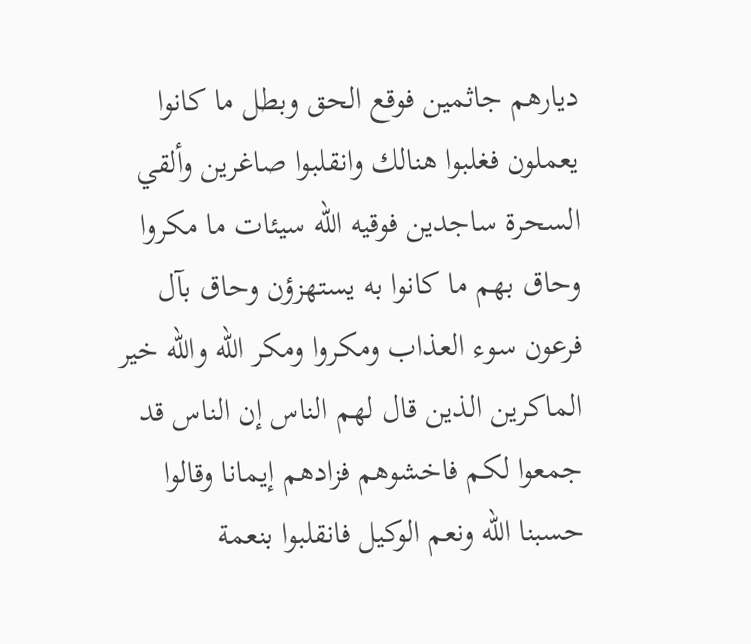ديارهم جاثمين فوقع الحق وبطل ما كانوا يعملون فغلبوا هنالك وانقلبوا صاغرين وألقي السحرة ساجدين فوقيه الله سيئات ما مكروا وحاق بهم ما كانوا به يستهزؤن وحاق بآل فرعون سوء العذاب ومكروا ومكر الله والله خير الماكرين الذين قال لهم الناس إن الناس قد جمعوا لكم فاخشوهم فزادهم إيمانا وقالوا حسبنا الله ونعم الوكيل فانقلبوا بنعمة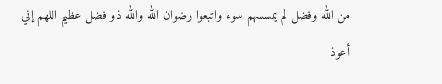من الله وفضل لم يمسسهم سوء واتبعوا رضوان الله والله ذو فضل عظيم اللهم إني أعوذ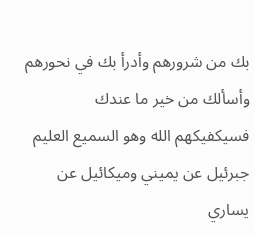بك من شرورهم وأدرأ بك في نحورهم وأسألك من خير ما عندك فسيكفيكهم الله وهو السميع العليم جبرئيل عن يميني وميكائيل عن يساري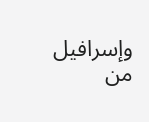وإسرافيل من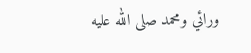ورائي ومحمد صلى الله عليه